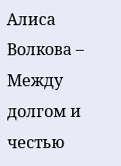Алиса Волкова – Между долгом и честью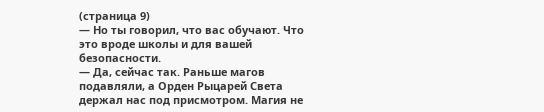(страница 9)
— Но ты говорил, что вас обучают. Что это вроде школы и для вашей безопасности.
— Да, сейчас так. Раньше магов подавляли, а Орден Рыцарей Света держал нас под присмотром. Магия не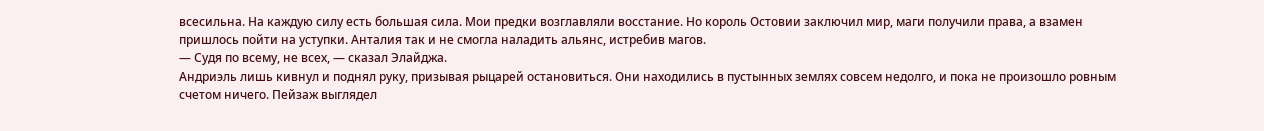всесильна. На каждую силу есть большая сила. Мои предки возглавляли восстание. Но король Остовии заключил мир, маги получили права, а взамен пришлось пойти на уступки. Анталия так и не смогла наладить альянс, истребив магов.
— Судя по всему, не всех, — сказал Элайджа.
Андриэль лишь кивнул и поднял руку, призывая рыцарей остановиться. Они находились в пустынных землях совсем недолго, и пока не произошло ровным счетом ничего. Пейзаж выглядел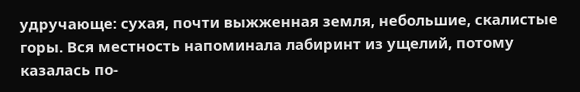удручающе: сухая, почти выжженная земля, небольшие, скалистые горы. Вся местность напоминала лабиринт из ущелий, потому казалась по-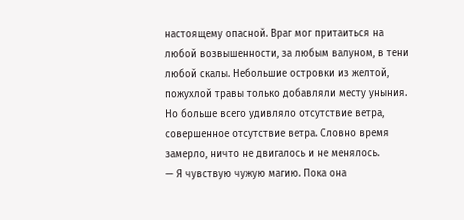настоящему опасной. Враг мог притаиться на любой возвышенности, за любым валуном, в тени любой скалы. Небольшие островки из желтой, пожухлой травы только добавляли месту уныния. Но больше всего удивляло отсутствие ветра, совершенное отсутствие ветра. Словно время замерло, ничто не двигалось и не менялось.
— Я чувствую чужую магию. Пока она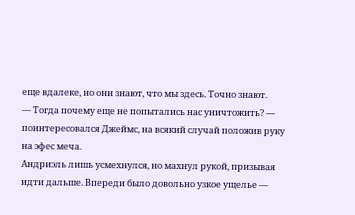еще вдалеке, но они знают, что мы здесь. Точно знают.
— Тогда почему еще не попытались нас уничтожить? — поинтересовался Джеймс, на всякий случай положив руку на эфес меча.
Андриэль лишь усмехнулся, но махнул рукой, призывая идти дальше. Впереди было довольно узкое ущелье —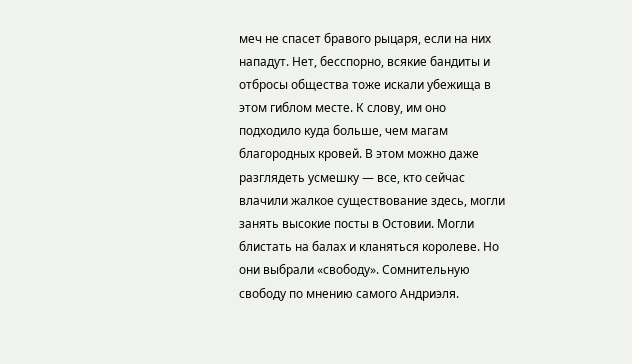меч не спасет бравого рыцаря, если на них нападут. Нет, бесспорно, всякие бандиты и отбросы общества тоже искали убежища в этом гиблом месте. К слову, им оно подходило куда больше, чем магам благородных кровей. В этом можно даже разглядеть усмешку — все, кто сейчас влачили жалкое существование здесь, могли занять высокие посты в Остовии. Могли блистать на балах и кланяться королеве. Но они выбрали «свободу». Сомнительную свободу по мнению самого Андриэля.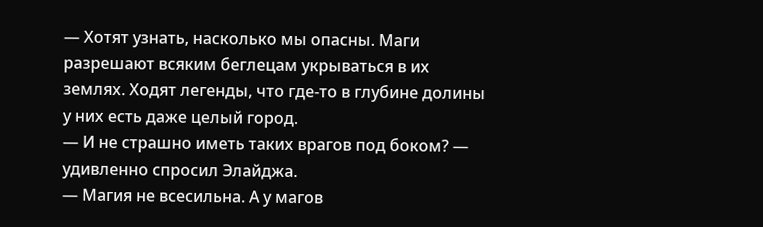— Хотят узнать, насколько мы опасны. Маги разрешают всяким беглецам укрываться в их землях. Ходят легенды, что где-то в глубине долины у них есть даже целый город.
— И не страшно иметь таких врагов под боком? — удивленно спросил Элайджа.
— Магия не всесильна. А у магов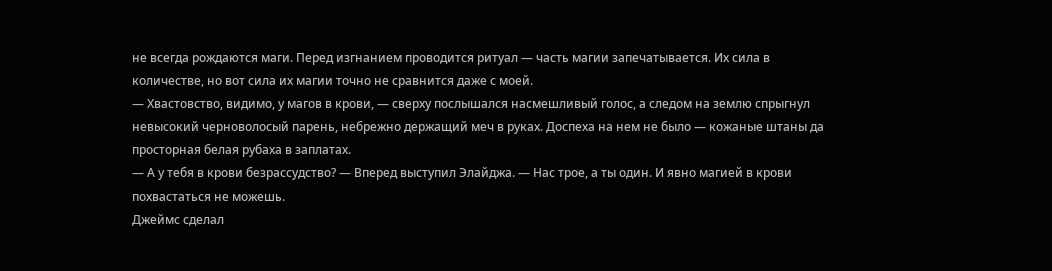не всегда рождаются маги. Перед изгнанием проводится ритуал — часть магии запечатывается. Их сила в количестве, но вот сила их магии точно не сравнится даже с моей.
— Хвастовство, видимо, у магов в крови, — сверху послышался насмешливый голос, а следом на землю спрыгнул невысокий черноволосый парень, небрежно держащий меч в руках. Доспеха на нем не было — кожаные штаны да просторная белая рубаха в заплатах.
— А у тебя в крови безрассудство? — Вперед выступил Элайджа. — Нас трое, а ты один. И явно магией в крови похвастаться не можешь.
Джеймс сделал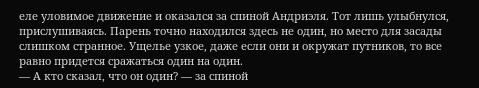еле уловимое движение и оказался за спиной Андриэля. Тот лишь улыбнулся, прислушиваясь. Парень точно находился здесь не один, но место для засады слишком странное. Ущелье узкое, даже если они и окружат путников, то все равно придется сражаться один на один.
— А кто сказал, что он один? — за спиной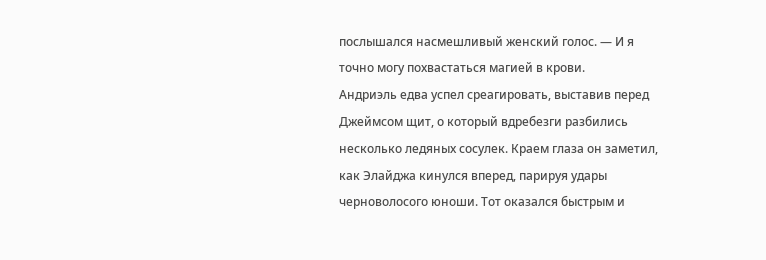послышался насмешливый женский голос. — И я точно могу похвастаться магией в крови.
Андриэль едва успел среагировать, выставив перед Джеймсом щит, о который вдребезги разбились несколько ледяных сосулек. Краем глаза он заметил, как Элайджа кинулся вперед, парируя удары черноволосого юноши. Тот оказался быстрым и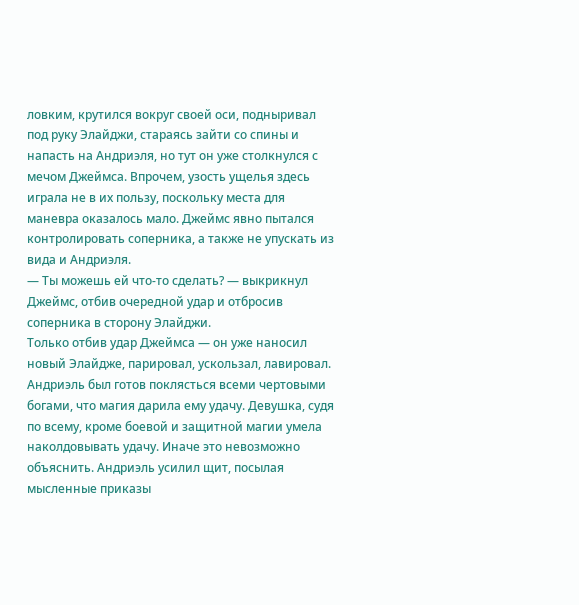ловким, крутился вокруг своей оси, подныривал под руку Элайджи, стараясь зайти со спины и напасть на Андриэля, но тут он уже столкнулся с мечом Джеймса. Впрочем, узость ущелья здесь играла не в их пользу, поскольку места для маневра оказалось мало. Джеймс явно пытался контролировать соперника, а также не упускать из вида и Андриэля.
— Ты можешь ей что-то сделать? — выкрикнул Джеймс, отбив очередной удар и отбросив соперника в сторону Элайджи.
Только отбив удар Джеймса — он уже наносил новый Элайдже, парировал, ускользал, лавировал. Андриэль был готов поклясться всеми чертовыми богами, что магия дарила ему удачу. Девушка, судя по всему, кроме боевой и защитной магии умела наколдовывать удачу. Иначе это невозможно объяснить. Андриэль усилил щит, посылая мысленные приказы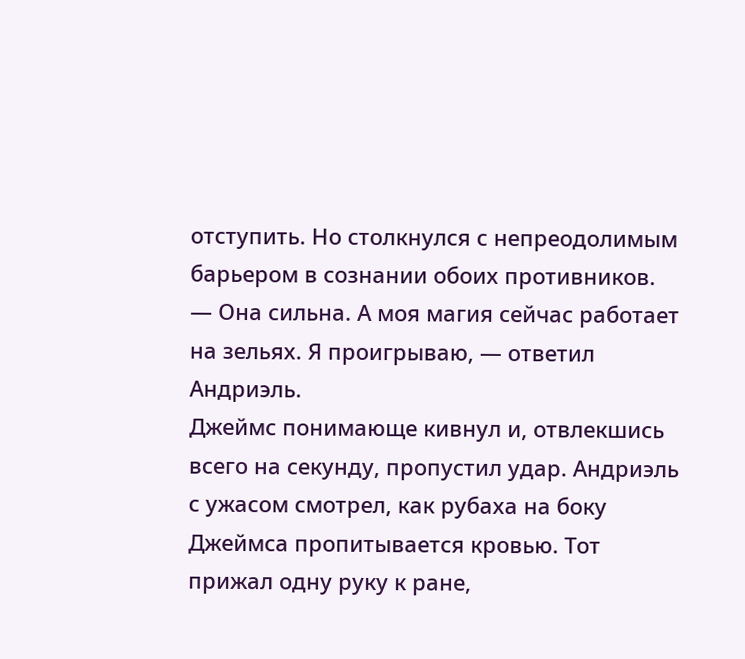отступить. Но столкнулся с непреодолимым барьером в сознании обоих противников.
— Она сильна. А моя магия сейчас работает на зельях. Я проигрываю, — ответил Андриэль.
Джеймс понимающе кивнул и, отвлекшись всего на секунду, пропустил удар. Андриэль с ужасом смотрел, как рубаха на боку Джеймса пропитывается кровью. Тот прижал одну руку к ране,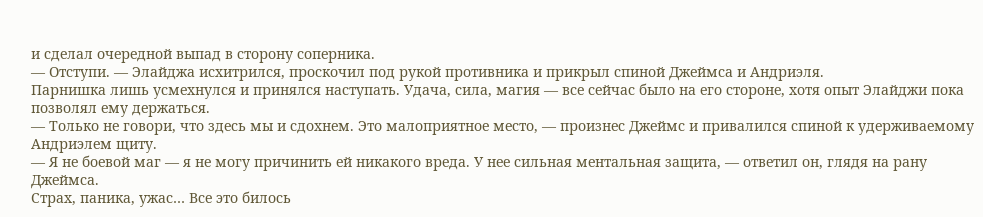и сделал очередной выпад в сторону соперника.
— Отступи. — Элайджа исхитрился, проскочил под рукой противника и прикрыл спиной Джеймса и Андриэля.
Парнишка лишь усмехнулся и принялся наступать. Удача, сила, магия — все сейчас было на его стороне, хотя опыт Элайджи пока позволял ему держаться.
— Только не говори, что здесь мы и сдохнем. Это малоприятное место, — произнес Джеймс и привалился спиной к удерживаемому Андриэлем щиту.
— Я не боевой маг — я не могу причинить ей никакого вреда. У нее сильная ментальная защита, — ответил он, глядя на рану Джеймса.
Страх, паника, ужас… Все это билось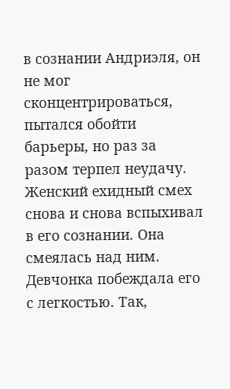в сознании Андриэля, он не мог сконцентрироваться, пытался обойти барьеры, но раз за разом терпел неудачу. Женский ехидный смех снова и снова вспыхивал в его сознании. Она смеялась над ним. Девчонка побеждала его с легкостью. Так,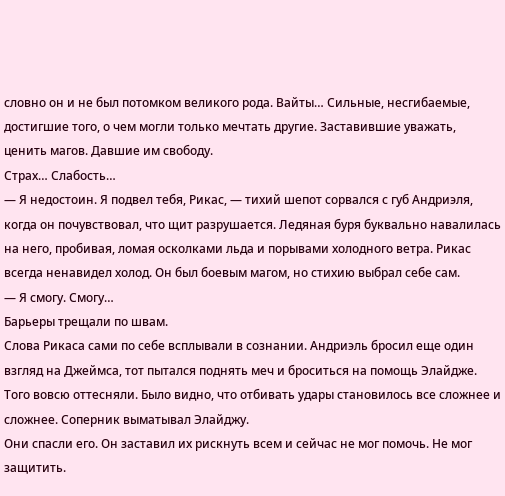словно он и не был потомком великого рода. Вайты… Сильные, несгибаемые, достигшие того, о чем могли только мечтать другие. Заставившие уважать, ценить магов. Давшие им свободу.
Страх… Слабость…
— Я недостоин. Я подвел тебя, Рикас, — тихий шепот сорвался с губ Андриэля, когда он почувствовал, что щит разрушается. Ледяная буря буквально навалилась на него, пробивая, ломая осколками льда и порывами холодного ветра. Рикас всегда ненавидел холод. Он был боевым магом, но стихию выбрал себе сам.
— Я смогу. Смогу…
Барьеры трещали по швам.
Слова Рикаса сами по себе всплывали в сознании. Андриэль бросил еще один взгляд на Джеймса, тот пытался поднять меч и броситься на помощь Элайдже. Того вовсю оттесняли. Было видно, что отбивать удары становилось все сложнее и сложнее. Соперник выматывал Элайджу.
Они спасли его. Он заставил их рискнуть всем и сейчас не мог помочь. Не мог защитить.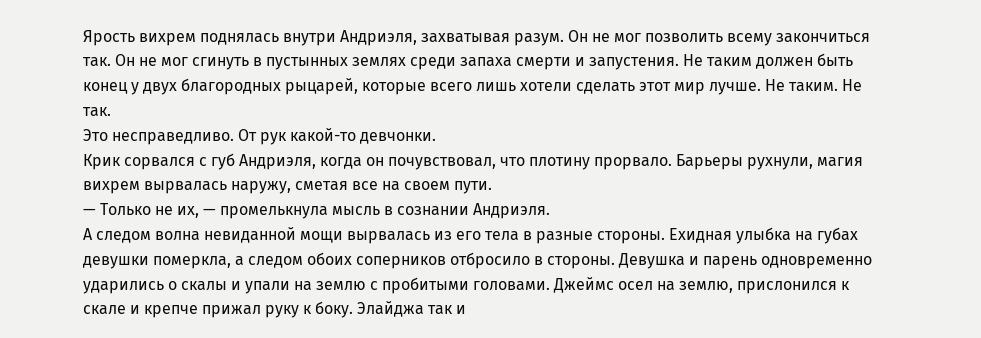Ярость вихрем поднялась внутри Андриэля, захватывая разум. Он не мог позволить всему закончиться так. Он не мог сгинуть в пустынных землях среди запаха смерти и запустения. Не таким должен быть конец у двух благородных рыцарей, которые всего лишь хотели сделать этот мир лучше. Не таким. Не так.
Это несправедливо. От рук какой-то девчонки.
Крик сорвался с губ Андриэля, когда он почувствовал, что плотину прорвало. Барьеры рухнули, магия вихрем вырвалась наружу, сметая все на своем пути.
— Только не их, — промелькнула мысль в сознании Андриэля.
А следом волна невиданной мощи вырвалась из его тела в разные стороны. Ехидная улыбка на губах девушки померкла, а следом обоих соперников отбросило в стороны. Девушка и парень одновременно ударились о скалы и упали на землю с пробитыми головами. Джеймс осел на землю, прислонился к скале и крепче прижал руку к боку. Элайджа так и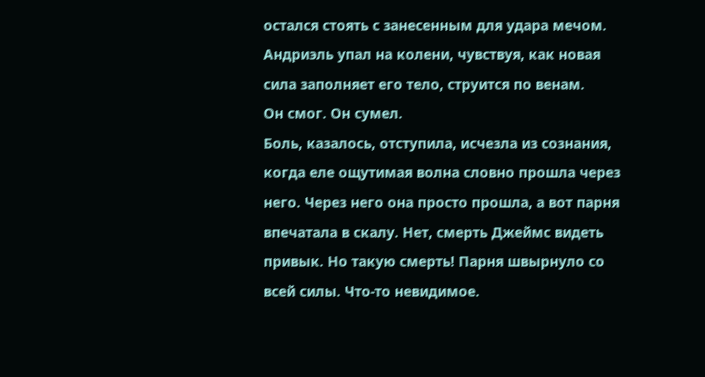остался стоять с занесенным для удара мечом. Андриэль упал на колени, чувствуя, как новая сила заполняет его тело, струится по венам.
Он смог. Он сумел.
Боль, казалось, отступила, исчезла из сознания, когда еле ощутимая волна словно прошла через него. Через него она просто прошла, а вот парня впечатала в скалу. Нет, смерть Джеймс видеть привык. Но такую смерть! Парня швырнуло со всей силы. Что-то невидимое.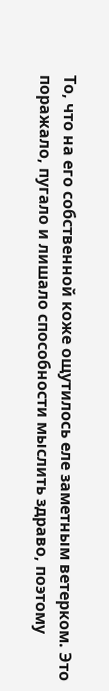То, что на его собственной коже ощутилось еле заметным ветерком. Это поражало, пугало и лишало способности мыслить здраво, поэтому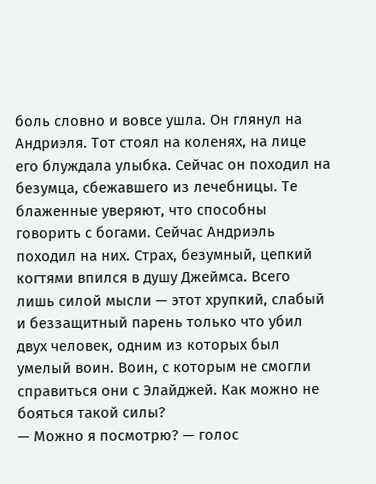боль словно и вовсе ушла. Он глянул на Андриэля. Тот стоял на коленях, на лице его блуждала улыбка. Сейчас он походил на безумца, сбежавшего из лечебницы. Те блаженные уверяют, что способны говорить с богами. Сейчас Андриэль походил на них. Страх, безумный, цепкий когтями впился в душу Джеймса. Всего лишь силой мысли — этот хрупкий, слабый и беззащитный парень только что убил двух человек, одним из которых был умелый воин. Воин, с которым не смогли справиться они с Элайджей. Как можно не бояться такой силы?
— Можно я посмотрю? — голос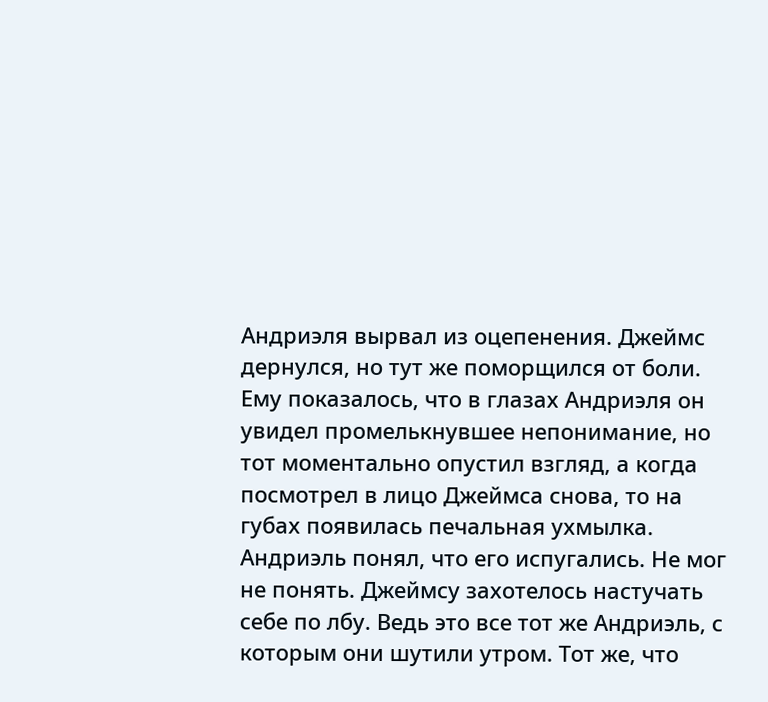Андриэля вырвал из оцепенения. Джеймс дернулся, но тут же поморщился от боли. Ему показалось, что в глазах Андриэля он увидел промелькнувшее непонимание, но тот моментально опустил взгляд, а когда посмотрел в лицо Джеймса снова, то на губах появилась печальная ухмылка. Андриэль понял, что его испугались. Не мог не понять. Джеймсу захотелось настучать себе по лбу. Ведь это все тот же Андриэль, с которым они шутили утром. Тот же, что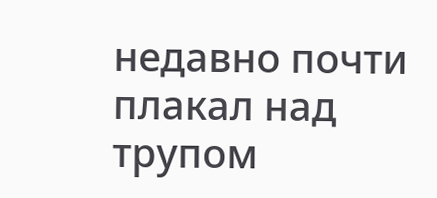недавно почти плакал над трупом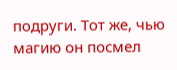подруги. Тот же, чью магию он посмел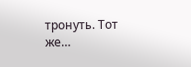тронуть. Тот же…